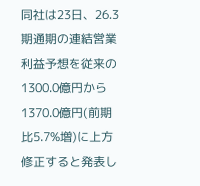同社は23日、26.3期通期の連結営業利益予想を従来の1300.0億円から1370.0億円(前期比5.7%増)に上方修正すると発表し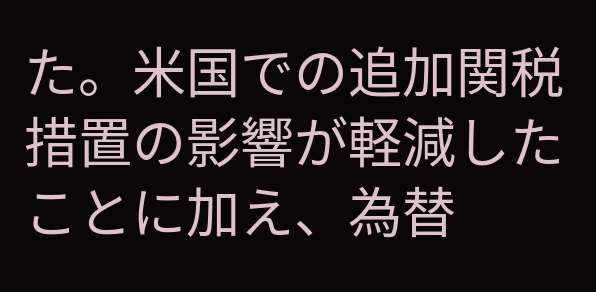た。米国での追加関税措置の影響が軽減したことに加え、為替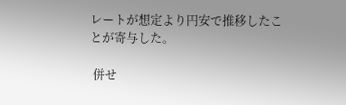レートが想定より円安で推移したことが寄与した。

 併せ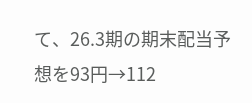て、26.3期の期末配当予想を93円→112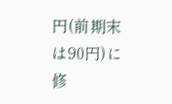円(前期末は90円)に修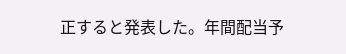正すると発表した。年間配当予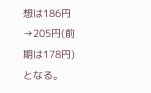想は186円→205円(前期は178円)となる。